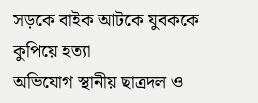সড়কে বাইক আটকে যুবককে কুপিয়ে হত্যা
অভিযোগ স্থানীয় ছাত্রদল ও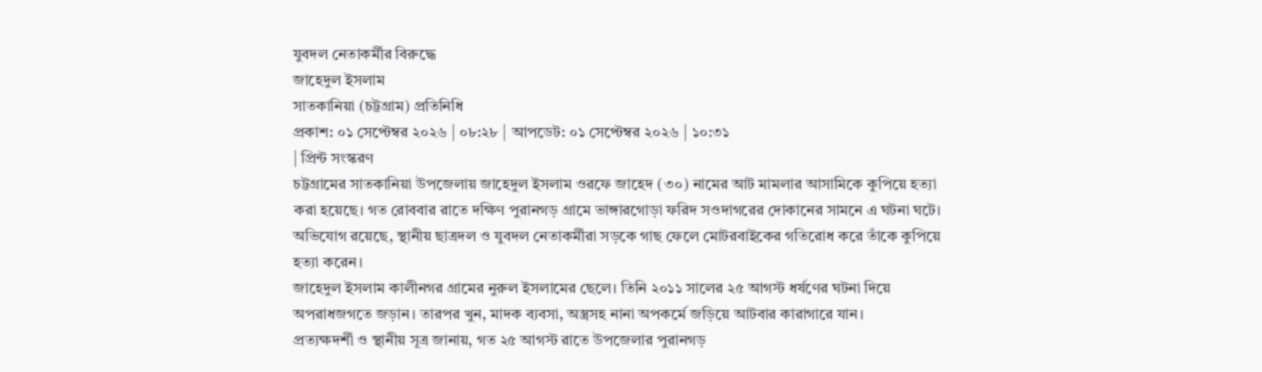যুবদল নেতাকর্মীর বিরুদ্ধে
জাহেদুল ইসলাম
সাতকানিয়া (চট্টগ্রাম) প্রতিনিধি
প্রকাশ: ০১ সেপ্টেম্বর ২০২৬ | ০৮:২৮ | আপডেট: ০১ সেপ্টেম্বর ২০২৬ | ১০:৩১
| প্রিন্ট সংস্করণ
চট্টগ্রামের সাতকানিয়া উপজেলায় জাহেদুল ইসলাম ওরফে জাহেদ (৩০) নামের আট মামলার আসামিকে কুপিয়ে হত্যা করা হয়েছে। গত রোববার রাতে দক্ষিণ পুরানগড় গ্রামে ভাঙ্গারগোড়া ফরিদ সওদাগরের দোকানের সামনে এ ঘটনা ঘটে। অভিযোগ রয়েছে, স্থানীয় ছাত্রদল ও যুবদল নেতাকর্মীরা সড়কে গাছ ফেলে মোটরবাইকের গতিরোধ করে তাঁকে কুপিয়ে হত্যা করেন।
জাহেদুল ইসলাম কালীনগর গ্রামের নুরুল ইসলামের ছেলে। তিনি ২০১১ সালের ২৫ আগস্ট ধর্ষণের ঘটনা দিয়ে অপরাধজগতে জড়ান। তারপর খুন, মাদক ব্যবসা, অস্ত্রসহ নানা অপকর্মে জড়িয়ে আটবার কারাগারে যান।
প্রত্যক্ষদর্শী ও স্থানীয় সূত্র জানায়, গত ২৫ আগস্ট রাতে উপজেলার পুরানগড়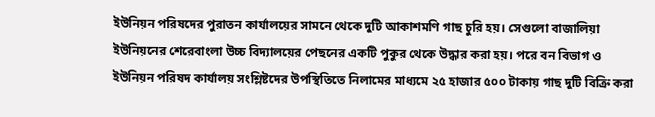ইউনিয়ন পরিষদের পুরাতন কার্যালয়ের সামনে থেকে দুটি আকাশমণি গাছ চুরি হয়। সেগুলো বাজালিয়া ইউনিয়নের শেরেবাংলা উচ্চ বিদ্যালয়ের পেছনের একটি পুকুর থেকে উদ্ধার করা হয়। পরে বন বিভাগ ও ইউনিয়ন পরিষদ কার্যালয় সংশ্লিষ্টদের উপস্থিতিতে নিলামের মাধ্যমে ২৫ হাজার ৫০০ টাকায় গাছ দুটি বিক্রি করা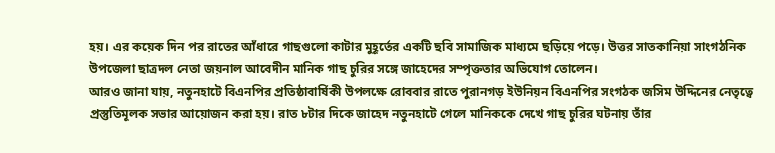হয়। এর কয়েক দিন পর রাতের আঁধারে গাছগুলো কাটার মুহূর্তের একটি ছবি সামাজিক মাধ্যমে ছড়িয়ে পড়ে। উত্তর সাতকানিয়া সাংগঠনিক উপজেলা ছাত্রদল নেতা জয়নাল আবেদীন মানিক গাছ চুরির সঙ্গে জাহেদের সম্পৃক্ততার অভিযোগ তোলেন।
আরও জানা যায়, নতুনহাটে বিএনপির প্রতিষ্ঠাবার্ষিকী উপলক্ষে রোববার রাতে পুরানগড় ইউনিয়ন বিএনপির সংগঠক জসিম উদ্দিনের নেতৃত্বে প্রস্তুতিমূলক সভার আয়োজন করা হয়। রাত ৮টার দিকে জাহেদ নতুনহাটে গেলে মানিককে দেখে গাছ চুরির ঘটনায় তাঁর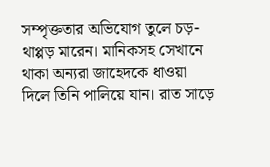সম্পৃক্ততার অভিযোগ তুলে চড়-থাপ্পড় মারেন। মানিকসহ সেখানে থাকা অন্যরা জাহেদকে ধাওয়া দিলে তিনি পালিয়ে যান। রাত সাড়ে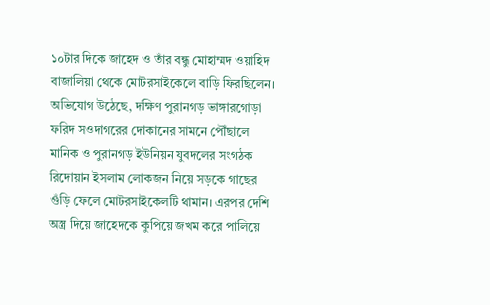১০টার দিকে জাহেদ ও তাঁর বন্ধু মোহাম্মদ ওয়াহিদ বাজালিয়া থেকে মোটরসাইকেলে বাড়ি ফিরছিলেন।
অভিযোগ উঠেছে, দক্ষিণ পুরানগড় ভাঙ্গারগোড়া ফরিদ সওদাগরের দোকানের সামনে পৌঁছালে মানিক ও পুরানগড় ইউনিয়ন যুবদলের সংগঠক রিদোয়ান ইসলাম লোকজন নিয়ে সড়কে গাছের গুঁড়ি ফেলে মোটরসাইকেলটি থামান। এরপর দেশি অস্ত্র দিয়ে জাহেদকে কুপিয়ে জখম করে পালিয়ে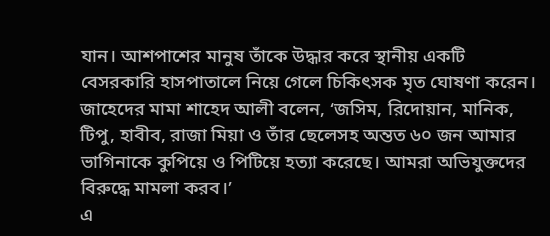যান। আশপাশের মানুষ তাঁকে উদ্ধার করে স্থানীয় একটি বেসরকারি হাসপাতালে নিয়ে গেলে চিকিৎসক মৃত ঘোষণা করেন।
জাহেদের মামা শাহেদ আলী বলেন, ‘জসিম, রিদোয়ান, মানিক, টিপু, হাবীব, রাজা মিয়া ও তাঁর ছেলেসহ অন্তত ৬০ জন আমার ভাগিনাকে কুপিয়ে ও পিটিয়ে হত্যা করেছে। আমরা অভিযুক্তদের বিরুদ্ধে মামলা করব।’
এ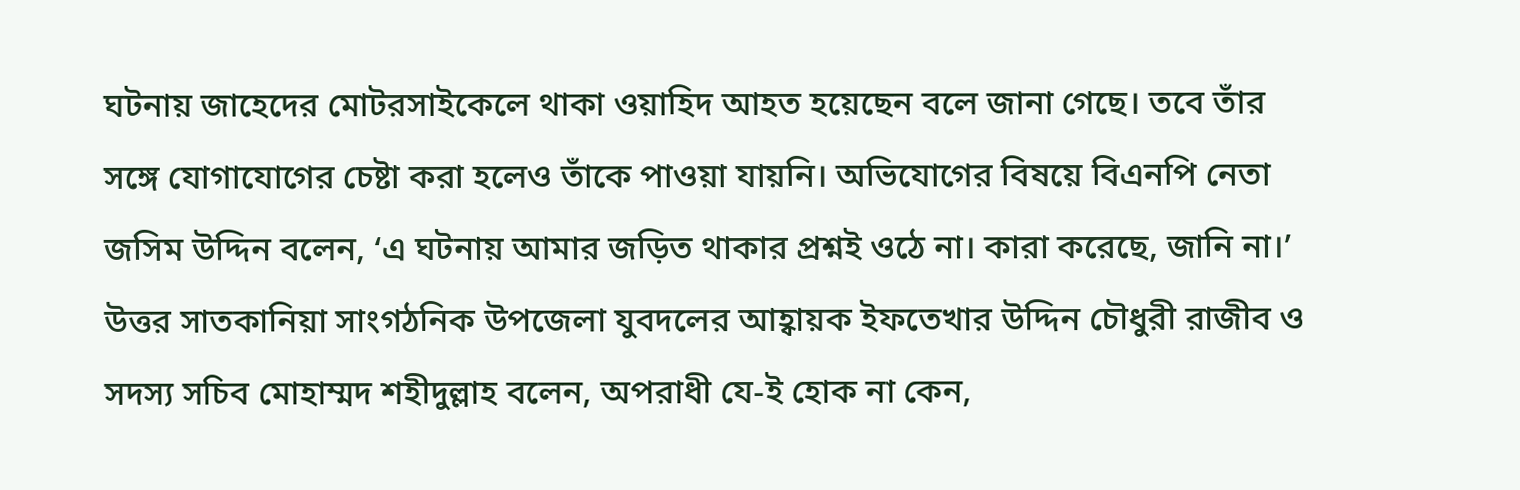ঘটনায় জাহেদের মোটরসাইকেলে থাকা ওয়াহিদ আহত হয়েছেন বলে জানা গেছে। তবে তাঁর সঙ্গে যোগাযোগের চেষ্টা করা হলেও তাঁকে পাওয়া যায়নি। অভিযোগের বিষয়ে বিএনপি নেতা জসিম উদ্দিন বলেন, ‘এ ঘটনায় আমার জড়িত থাকার প্রশ্নই ওঠে না। কারা করেছে, জানি না।’
উত্তর সাতকানিয়া সাংগঠনিক উপজেলা যুবদলের আহ্বায়ক ইফতেখার উদ্দিন চৌধুরী রাজীব ও সদস্য সচিব মোহাম্মদ শহীদুল্লাহ বলেন, অপরাধী যে-ই হোক না কেন,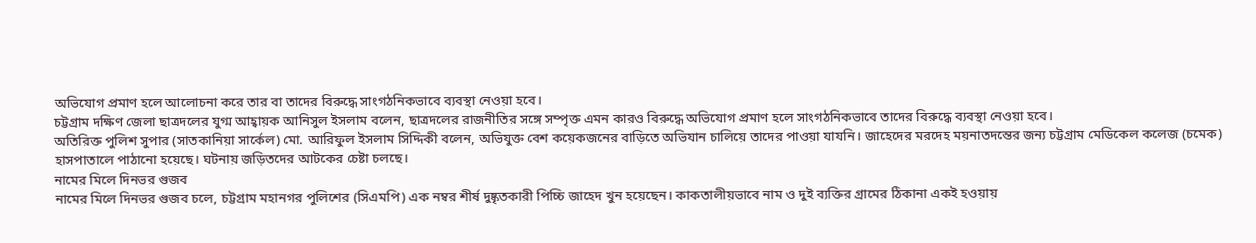অভিযোগ প্রমাণ হলে আলোচনা করে তার বা তাদের বিরুদ্ধে সাংগঠনিকভাবে ব্যবস্থা নেওয়া হবে।
চট্টগ্রাম দক্ষিণ জেলা ছাত্রদলের যুগ্ম আহ্বায়ক আনিসুল ইসলাম বলেন, ছাত্রদলের রাজনীতির সঙ্গে সম্পৃক্ত এমন কারও বিরুদ্ধে অভিযোগ প্রমাণ হলে সাংগঠনিকভাবে তাদের বিরুদ্ধে ব্যবস্থা নেওয়া হবে।
অতিরিক্ত পুলিশ সুপার (সাতকানিয়া সার্কেল) মো. আরিফুল ইসলাম সিদ্দিকী বলেন, অভিযুক্ত বেশ কয়েকজনের বাড়িতে অভিযান চালিয়ে তাদের পাওয়া যাযনি। জাহেদের মরদেহ ময়নাতদন্তের জন্য চট্টগ্রাম মেডিকেল কলেজ (চমেক) হাসপাতালে পাঠানো হয়েছে। ঘটনায় জড়িতদের আটকের চেষ্টা চলছে।
নামের মিলে দিনভর গুজব
নামের মিলে দিনভর গুজব চলে, চট্টগ্রাম মহানগর পুলিশের (সিএমপি) এক নম্বর শীর্ষ দুষ্কৃতকারী পিচ্চি জাহেদ খুন হয়েছেন। কাকতালীয়ভাবে নাম ও দুই ব্যক্তির গ্রামের ঠিকানা একই হওয়ায়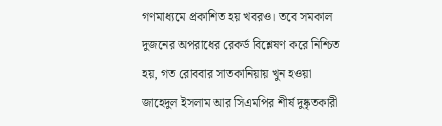গণমাধ্যমে প্রকাশিত হয় খবরও। তবে সমকাল দুজনের অপরাধের রেকর্ড বিশ্লেষণ করে নিশ্চিত হয়, গত রোববার সাতকানিয়ায় খুন হওয়া জাহেদুল ইসলাম আর সিএমপির শীর্ষ দুষ্কৃতকারী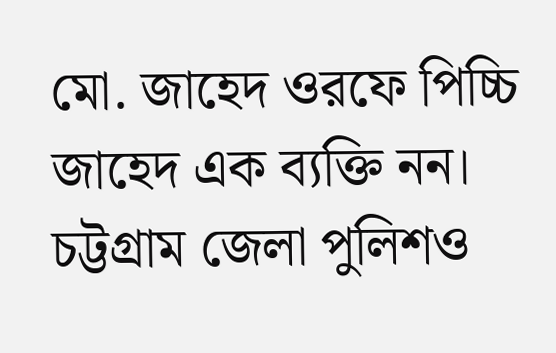মো. জাহেদ ওরফে পিচ্চি জাহেদ এক ব্যক্তি নন। চট্টগ্রাম জেলা পুলিশও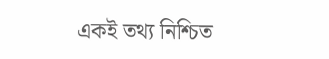একই তথ্য নিশ্চিত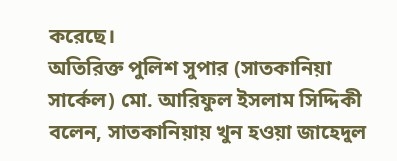করেছে।
অতিরিক্ত পুলিশ সুপার (সাতকানিয়া সার্কেল) মো. আরিফুল ইসলাম সিদ্দিকী বলেন, সাতকানিয়ায় খুন হওয়া জাহেদুল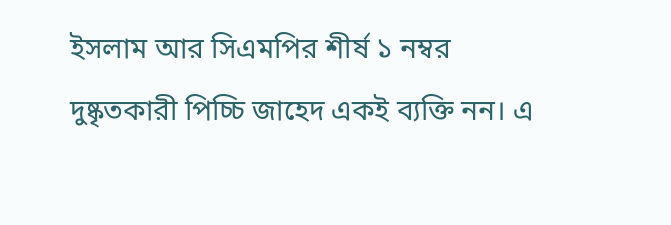ইসলাম আর সিএমপির শীর্ষ ১ নম্বর দুষ্কৃতকারী পিচ্চি জাহেদ একই ব্যক্তি নন। এ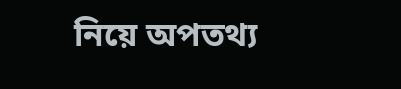নিয়ে অপতথ্য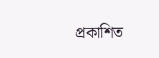প্রকাশিত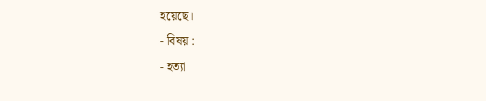হয়েছে।
- বিষয় :
- হত্যা